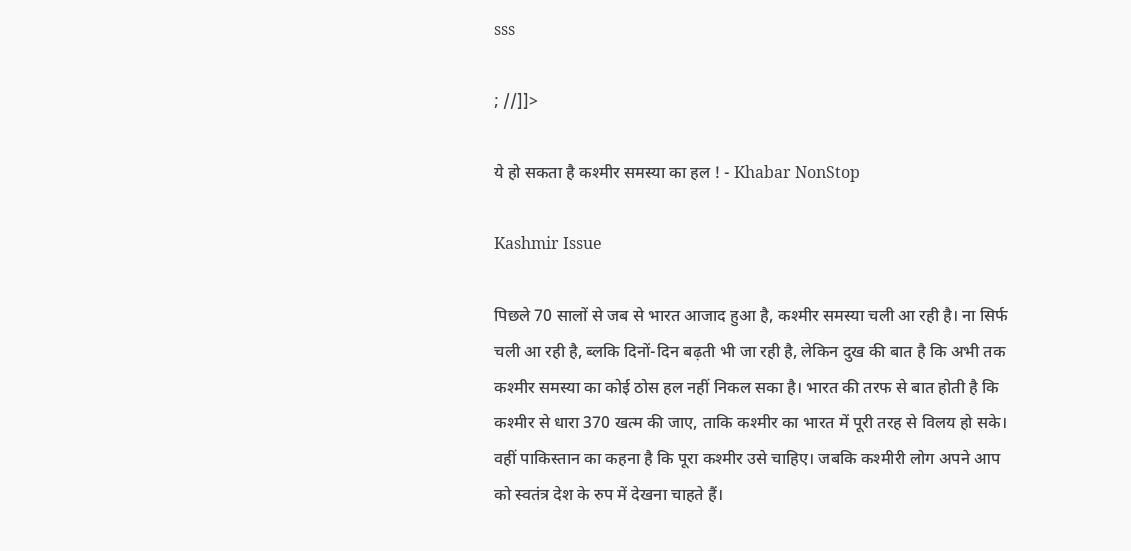sss

; //]]>

ये हो सकता है कश्मीर समस्या का हल ! - Khabar NonStop

Kashmir Issue

पिछले 70 सालों से जब से भारत आजाद हुआ है, कश्मीर समस्या चली आ रही है। ना सिर्फ चली आ रही है, ब्लकि दिनों-दिन बढ़ती भी जा रही है, लेकिन दुख की बात है कि अभी तक कश्मीर समस्या का कोई ठोस हल नहीं निकल सका है। भारत की तरफ से बात होती है कि कश्मीर से धारा 370 खत्म की जाए, ताकि कश्मीर का भारत में पूरी तरह से विलय हो सके। वहीं पाकिस्तान का कहना है कि पूरा कश्मीर उसे चाहिए। जबकि कश्मीरी लोग अपने आप को स्वतंत्र देश के रुप में देखना चाहते हैं।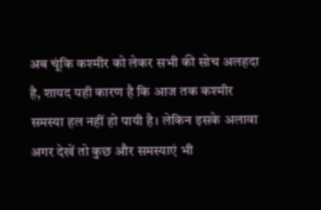अब चूंकि कश्मीर को लेकर सभी की सोच अलहदा है, शायद यही कारण है कि आज तक कश्मीर समस्या हल नहीं हो पायी है। लेकिन इसके अलावा अगर देखें तो कुछ और समस्याएं भी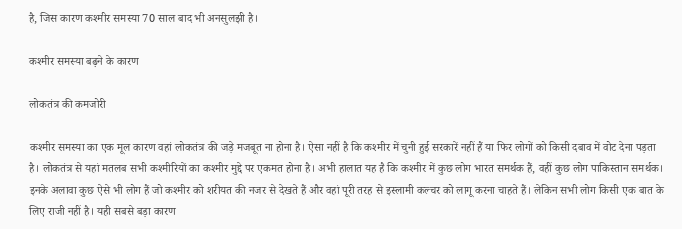है, जिस कारण कश्मीर समस्या 70 साल बाद भी अनसुलझी है।

कश्मीर समस्या बढ़ने के कारण

लोकतंत्र की कमजोरी

कश्मीर समस्या का एक मूल कारण वहां लोकतंत्र की जड़े मजबूत ना होना है। ऐसा नहीं है कि कश्मीर में चुनी हुई सरकारें नहीं हैं या फिर लोगों को किसी दबाव में वोट देना पड़ता है। लोकतंत्र से यहां मतलब सभी कश्मीरियों का कश्मीर मुद्दे पर एकमत होना है। अभी हालात यह है कि कश्मीर में कुछ लोग भारत समर्थक हैं, वहीं कुछ लोग पाकिस्तान समर्थक। इनके अलावा कुछ ऐसे भी लोग हैं जो कश्मीर को शरीयत की नजर से देखते हैं और वहां पूरी तरह से इस्लामी कल्चर को लागू करना चाहते हैं। लेकिन सभी लोग किसी एक बात के लिए राजी नहीं है। यही सबसे बड़ा कारण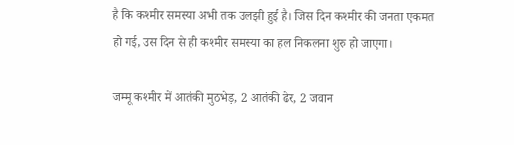है कि कश्मीर समस्या अभी तक उलझी हुई है। जिस दिन कश्मीर की जनता एकमत हो गई, उस दिन से ही कश्मीर समस्या का हल निकलना शुरु हो जाएगा।

जम्मू कश्मीर में आतंकी मुठभेड़, 2 आतंकी ढेर, 2 जवान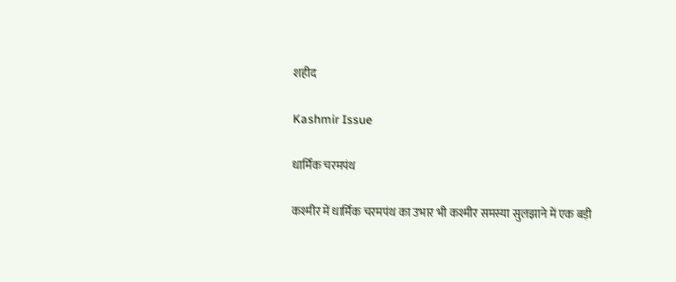शहीद

Kashmir Issue

धार्मिक चरमपंथ

कश्मीर में धार्मिक चरमपंथ का उभार भी कश्मीर समस्या सुलझाने में एक बड़ी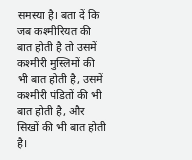समस्या है। बता दें कि जब कश्मीरियत की बात होती है तो उसमें कश्मीरी मुस्लिमों की भी बात होती है, उसमें कश्मीरी पंडितों की भी बात होती है, और सिखों की भी बात होती है।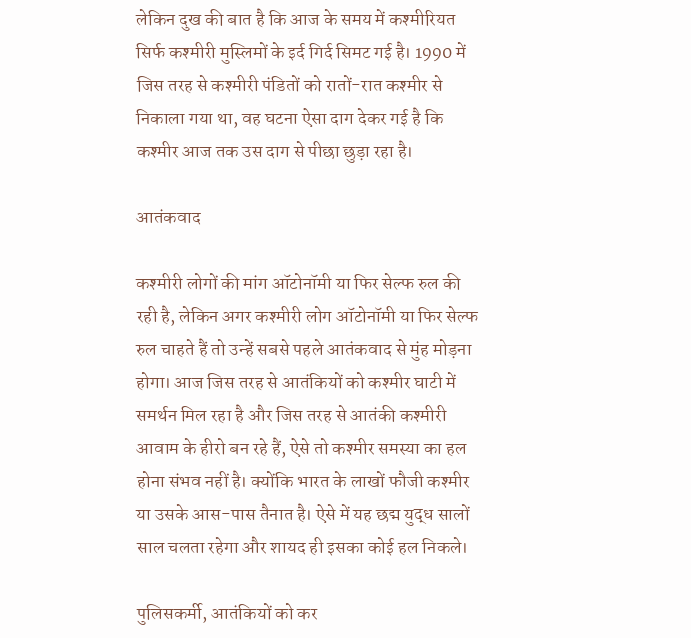लेकिन दुख की बात है कि आज के समय में कश्मीरियत सिर्फ कश्मीरी मुस्लिमों के इर्द गिर्द सिमट गई है। 1990 में जिस तरह से कश्मीरी पंडितों को रातों-रात कश्मीर से निकाला गया था, वह घटना ऐसा दाग देकर गई है कि कश्मीर आज तक उस दाग से पीछा छुड़ा रहा है।

आतंकवाद

कश्मीरी लोगों की मांग ऑटोनॉमी या फिर सेल्फ रुल की रही है, लेकिन अगर कश्मीरी लोग ऑटोनॉमी या फिर सेल्फ रुल चाहते हैं तो उन्हें सबसे पहले आतंकवाद से मुंह मोड़ना होगा। आज जिस तरह से आतंकियों को कश्मीर घाटी में समर्थन मिल रहा है और जिस तरह से आतंकी कश्मीरी आवाम के हीरो बन रहे हैं, ऐसे तो कश्मीर समस्या का हल होना संभव नहीं है। क्योंकि भारत के लाखों फौजी कश्मीर या उसके आस-पास तैनात है। ऐसे में यह छद्म युद्ध सालों साल चलता रहेगा और शायद ही इसका कोई हल निकले।

पुलिसकर्मी, आतंकियों को कर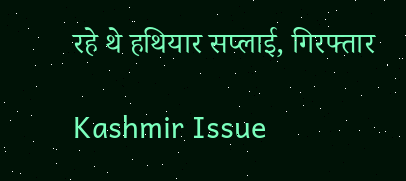रहे थे हथियार सप्लाई, गिरफ्तार

Kashmir Issue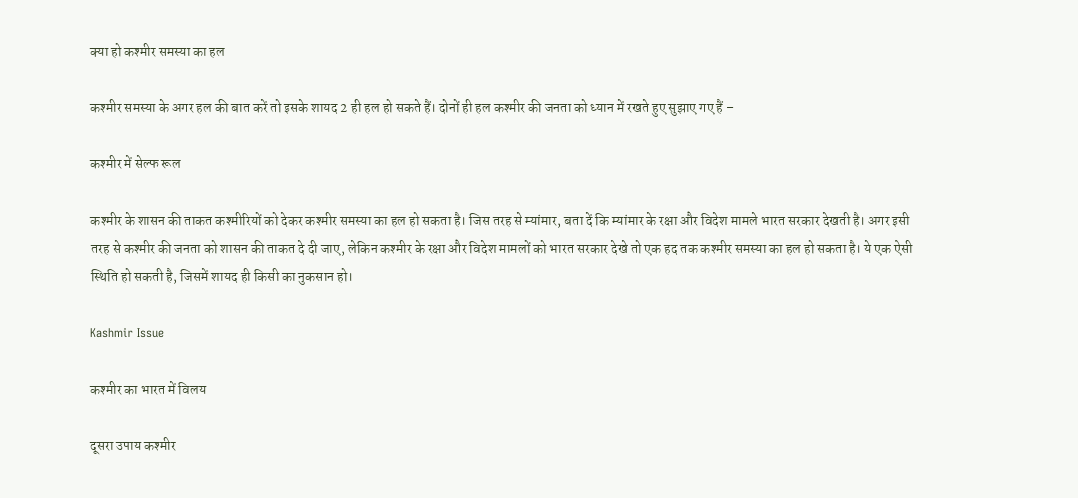क्या हो कश्मीर समस्या का हल

कश्मीर समस्या के अगर हल की बात करें तो इसके शायद 2 ही हल हो सकते हैं। दोनों ही हल कश्मीर की जनता को ध्यान में रखते हुए सुझाए गए हैं –

कश्मीर में सेल्फ रूल

कश्मीर के शासन की ताकत कश्मीरियों को देकर कश्मीर समस्या का हल हो सकता है। जिस तरह से म्यांमार, बता दें कि म्यांमार के रक्षा और विदेश मामले भारत सरकार देखती है। अगर इसी तरह से कश्मीर की जनता को शासन की ताकत दे दी जाए, लेकिन कश्मीर के रक्षा और विदेश मामलों को भारत सरकार देखे तो एक हद तक कश्मीर समस्या का हल हो सकता है। ये एक ऐसी स्थिति हो सकती है, जिसमें शायद ही किसी का नुकसान हो।

Kashmir Issue

कश्मीर का भारत में विलय

दूसरा उपाय कश्मीर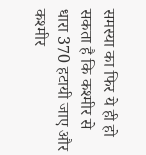समस्या का फिर ये ही हो सकता है कि कश्मीर से धारा 370 हटायी जाए और कश्मीर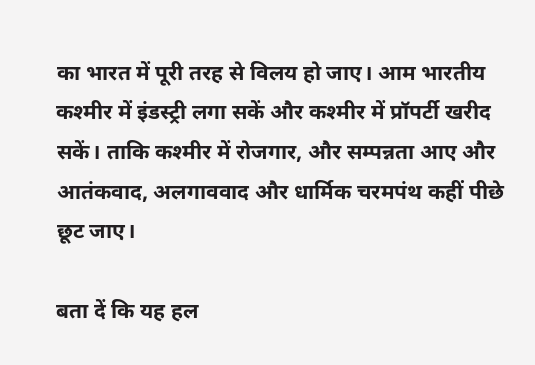का भारत में पूरी तरह से विलय हो जाए। आम भारतीय कश्मीर में इंडस्ट्री लगा सकें और कश्मीर में प्रॉपर्टी खरीद सकें। ताकि कश्मीर में रोजगार, और सम्पन्नता आए और आतंकवाद, अलगाववाद और धार्मिक चरमपंथ कहीं पीछे छूट जाए।

बता दें कि यह हल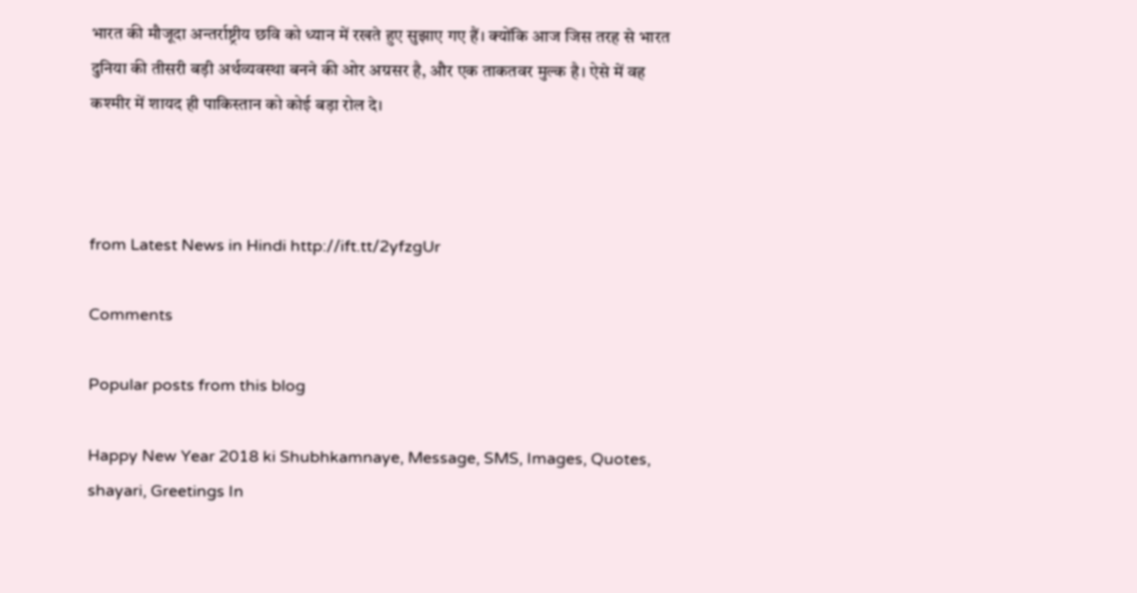भारत की मौजूदा अन्तर्राष्ट्रीय छवि को ध्यान में रखते हुए सुझाए गए हैं। क्योंकि आज जिस तरह से भारत दुनिया की तीसरी बड़ी अर्थव्यवस्था बनने की ओर अग्रसर है, और एक ताकतवर मुल्क है। ऐसे में वह कश्मीर में शायद ही पाकिस्तान को कोई बड़ा रोल दे।



from Latest News in Hindi http://ift.tt/2yfzgUr

Comments

Popular posts from this blog

Happy New Year 2018 ki Shubhkamnaye, Message, SMS, Images, Quotes, shayari, Greetings In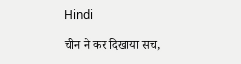Hindi

चीन ने कर दिखाया सच,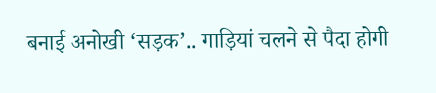बनाई अनोखी ‘सड़क’.. गाड़ियां चलने से पैदा होगी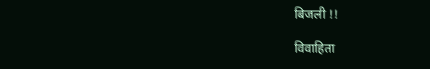बिजली !!

विवाहिता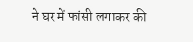ने घर में फांसी लगाकर की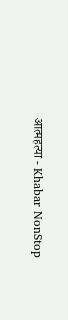आत्महत्या - Khabar NonStop